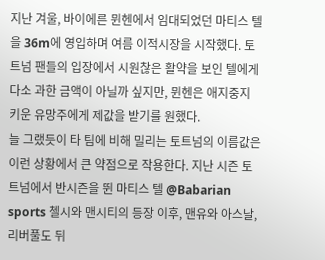지난 겨울, 바이에른 뮌헨에서 임대되었던 마티스 텔을 36m에 영입하며 여름 이적시장을 시작했다. 토트넘 팬들의 입장에서 시원찮은 활약을 보인 텔에게 다소 과한 금액이 아닐까 싶지만, 뮌헨은 애지중지 키운 유망주에게 제값을 받기를 원했다.
늘 그랬듯이 타 팀에 비해 밀리는 토트넘의 이름값은 이런 상황에서 큰 약점으로 작용한다. 지난 시즌 토트넘에서 반시즌을 뛴 마티스 텔 @Babarian sports 첼시와 맨시티의 등장 이후, 맨유와 아스날, 리버풀도 뒤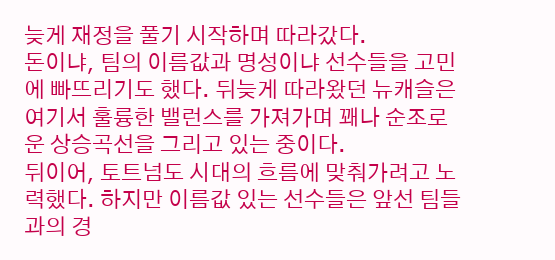늦게 재정을 풀기 시작하며 따라갔다.
돈이냐, 팀의 이름값과 명성이냐 선수들을 고민에 빠뜨리기도 했다. 뒤늦게 따라왔던 뉴캐슬은 여기서 훌륭한 밸런스를 가져가며 꽤나 순조로운 상승곡선을 그리고 있는 중이다.
뒤이어, 토트넘도 시대의 흐름에 맞춰가려고 노력했다. 하지만 이름값 있는 선수들은 앞선 팀들과의 경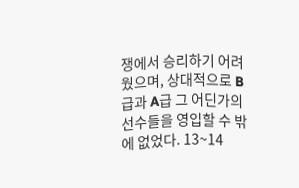쟁에서 승리하기 어려웠으며, 상대적으로 B급과 A급 그 어딘가의 선수들을 영입할 수 밖에 없었다. 13~14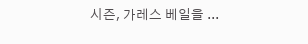시즌, 가레스 베일을 ...